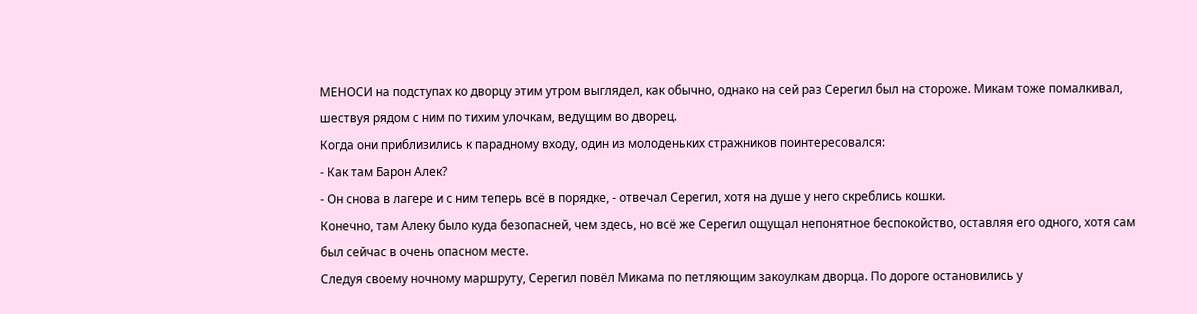МЕНОСИ на подступах ко дворцу этим утром выглядел, как обычно, однако на сей раз Серегил был на стороже. Микам тоже помалкивал, шествуя рядом с ним по тихим улочкам, ведущим во дворец.
Когда они приблизились к парадному входу, один из молоденьких стражников поинтересовался:
- Как там Барон Алек?
- Он снова в лагере и с ним теперь всё в порядке, - отвечал Серегил, хотя на душе у него скреблись кошки.
Конечно, там Алеку было куда безопасней, чем здесь, но всё же Серегил ощущал непонятное беспокойство, оставляя его одного, хотя сам был сейчас в очень опасном месте.
Следуя своему ночному маршруту, Серегил повёл Микама по петляющим закоулкам дворца. По дороге остановились у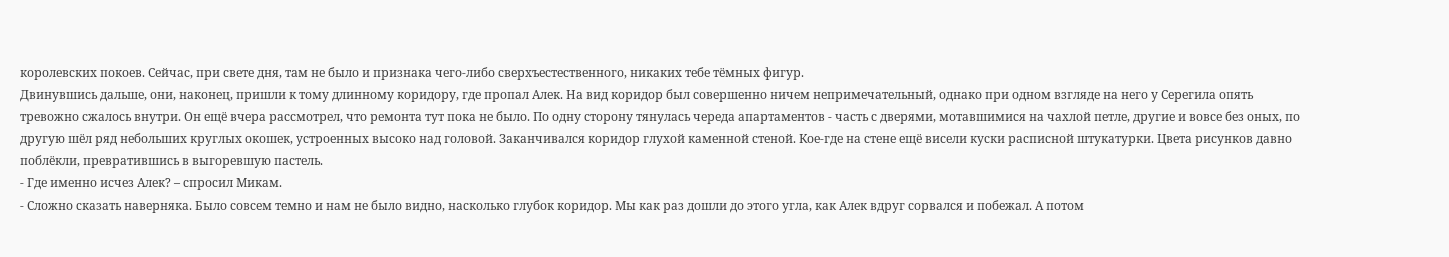королевских покоев. Сейчас, при свете дня, там не было и признака чего-либо сверхъестественного, никаких тебе тёмных фигур.
Двинувшись дальше, они, наконец, пришли к тому длинному коридору, где пропал Алек. На вид коридор был совершенно ничем непримечательный, однако при одном взгляде на него у Серегила опять тревожно сжалось внутри. Он ещё вчера рассмотрел, что ремонта тут пока не было. По одну сторону тянулась череда апартаментов - часть с дверями, мотавшимися на чахлой петле, другие и вовсе без оных, по другую шёл ряд небольших круглых окошек, устроенных высоко над головой. Заканчивался коридор глухой каменной стеной. Кое-где на стене ещё висели куски расписной штукатурки. Цвета рисунков давно поблёкли, превратившись в выгоревшую пастель.
- Где именно исчез Алек? – спросил Микам.
- Сложно сказать наверняка. Было совсем темно и нам не было видно, насколько глубок коридор. Мы как раз дошли до этого угла, как Алек вдруг сорвался и побежал. А потом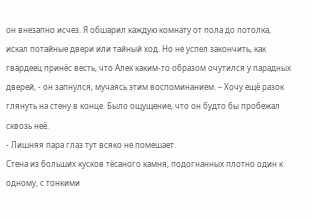он внезапно исчез. Я обшарил каждую комнату от пола до потолка, искал потайные двери или тайный ход. Но не успел закончить, как гвардеец принёс весть, что Алек каким-то образом очутился у парадных дверей, - он запнулся, мучаясь этим воспоминанием. – Хочу ещё разок глянуть на стену в конце. Было ощущение, что он будто бы пробежал сквозь неё.
- Лишняя пара глаз тут всяко не помешает.
Стена из больших кусков тёсаного камня, подогнанных плотно один к одному, с тонкими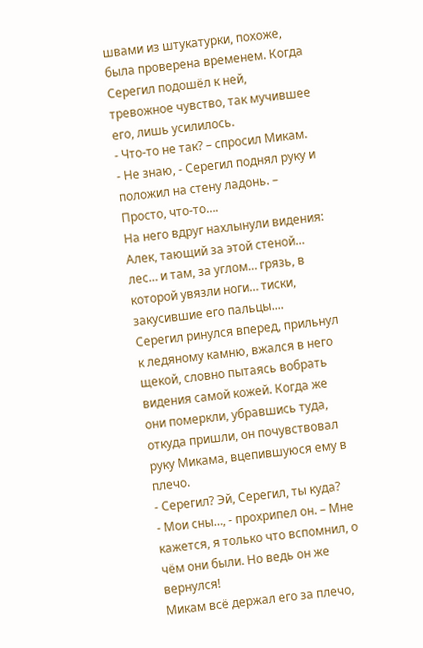швами из штукатурки, похоже, была проверена временем. Когда Серегил подошёл к ней, тревожное чувство, так мучившее его, лишь усилилось.
- Что-то не так? – спросил Микам.
- Не знаю, - Серегил поднял руку и положил на стену ладонь. – Просто, что-то….
На него вдруг нахлынули видения: Алек, тающий за этой стеной… лес… и там, за углом… грязь, в которой увязли ноги… тиски, закусившие его пальцы....
Серегил ринулся вперед, прильнул к ледяному камню, вжался в него щекой, словно пытаясь вобрать видения самой кожей. Когда же они померкли, убравшись туда, откуда пришли, он почувствовал руку Микама, вцепившуюся ему в плечо.
- Серегил? Эй, Серегил, ты куда?
- Мои сны…, - прохрипел он. – Мне кажется, я только что вспомнил, о чём они были. Но ведь он же вернулся!
Микам всё держал его за плечо,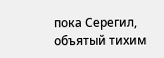пока Серегил, объятый тихим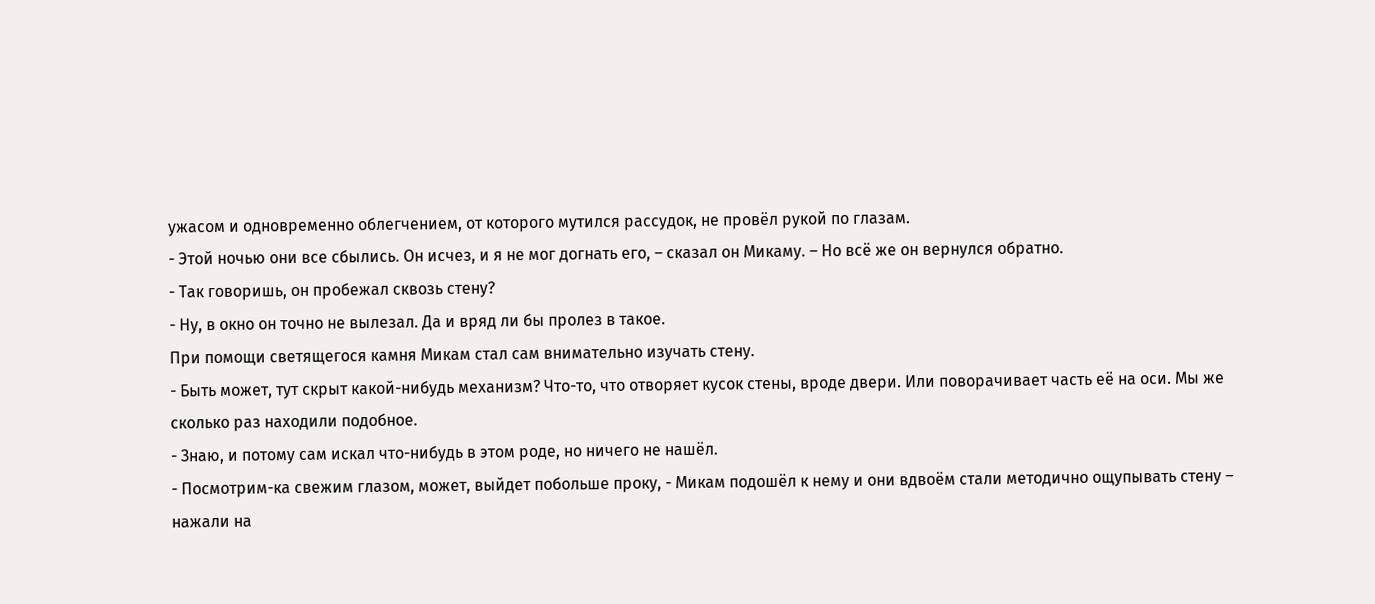ужасом и одновременно облегчением, от которого мутился рассудок, не провёл рукой по глазам.
- Этой ночью они все сбылись. Он исчез, и я не мог догнать его, – сказал он Микаму. – Но всё же он вернулся обратно.
- Так говоришь, он пробежал сквозь стену?
- Ну, в окно он точно не вылезал. Да и вряд ли бы пролез в такое.
При помощи светящегося камня Микам стал сам внимательно изучать стену.
- Быть может, тут скрыт какой-нибудь механизм? Что-то, что отворяет кусок стены, вроде двери. Или поворачивает часть её на оси. Мы же сколько раз находили подобное.
- Знаю, и потому сам искал что-нибудь в этом роде, но ничего не нашёл.
- Посмотрим-ка свежим глазом, может, выйдет побольше проку, - Микам подошёл к нему и они вдвоём стали методично ощупывать стену – нажали на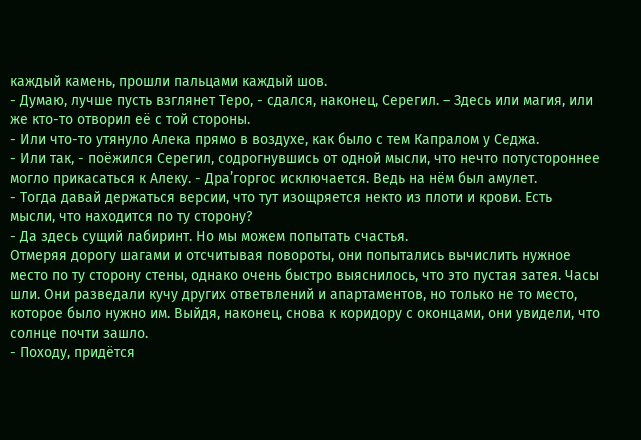каждый камень, прошли пальцами каждый шов.
- Думаю, лучше пусть взглянет Теро, - сдался, наконец, Серегил. – Здесь или магия, или же кто-то отворил её с той стороны.
- Или что-то утянуло Алека прямо в воздухе, как было с тем Капралом у Седжа.
- Или так, - поёжился Серегил, содрогнувшись от одной мысли, что нечто потустороннее могло прикасаться к Алеку. - Дра’горгос исключается. Ведь на нём был амулет.
- Тогда давай держаться версии, что тут изощряется некто из плоти и крови. Есть мысли, что находится по ту сторону?
- Да здесь сущий лабиринт. Но мы можем попытать счастья.
Отмеряя дорогу шагами и отсчитывая повороты, они попытались вычислить нужное место по ту сторону стены, однако очень быстро выяснилось, что это пустая затея. Часы шли. Они разведали кучу других ответвлений и апартаментов, но только не то место, которое было нужно им. Выйдя, наконец, снова к коридору с оконцами, они увидели, что солнце почти зашло.
- Походу, придётся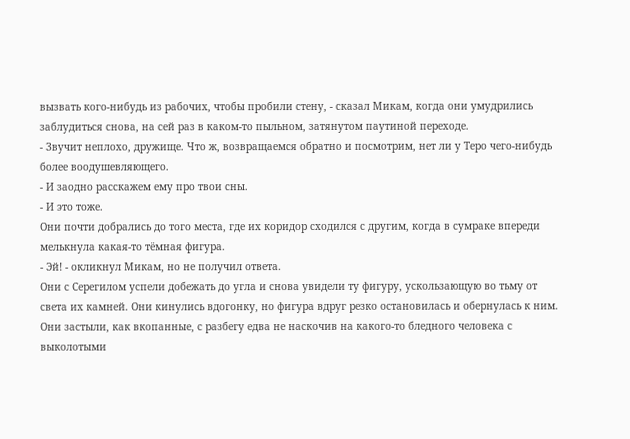вызвать кого-нибудь из рабочих, чтобы пробили стену, - сказал Микам, когда они умудрились заблудиться снова, на сей раз в каком-то пыльном, затянутом паутиной переходе.
- Звучит неплохо, дружище. Что ж, возвращаемся обратно и посмотрим, нет ли у Теро чего-нибудь более воодушевляющего.
- И заодно расскажем ему про твои сны.
- И это тоже.
Они почти добрались до того места, где их коридор сходился с другим, когда в сумраке впереди мелькнула какая-то тёмная фигура.
- Эй! - окликнул Микам, но не получил ответа.
Они с Серегилом успели добежать до угла и снова увидели ту фигуру, ускользающую во тьму от света их камней. Они кинулись вдогонку, но фигура вдруг резко остановилась и обернулась к ним. Они застыли, как вкопанные, с разбегу едва не наскочив на какого-то бледного человека с выколотыми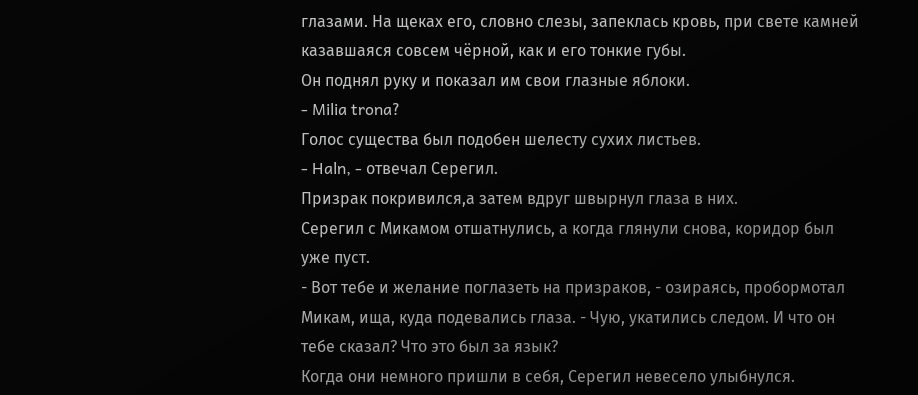глазами. На щеках его, словно слезы, запеклась кровь, при свете камней казавшаяся совсем чёрной, как и его тонкие губы.
Он поднял руку и показал им свои глазные яблоки.
- Milia trona?
Голос существа был подобен шелесту сухих листьев.
- Haln, - отвечал Серегил.
Призрак покривился,а затем вдруг швырнул глаза в них.
Серегил с Микамом отшатнулись, а когда глянули снова, коридор был уже пуст.
- Вот тебе и желание поглазеть на призраков, - озираясь, пробормотал Микам, ища, куда подевались глаза. - Чую, укатились следом. И что он тебе сказал? Что это был за язык?
Когда они немного пришли в себя, Серегил невесело улыбнулся.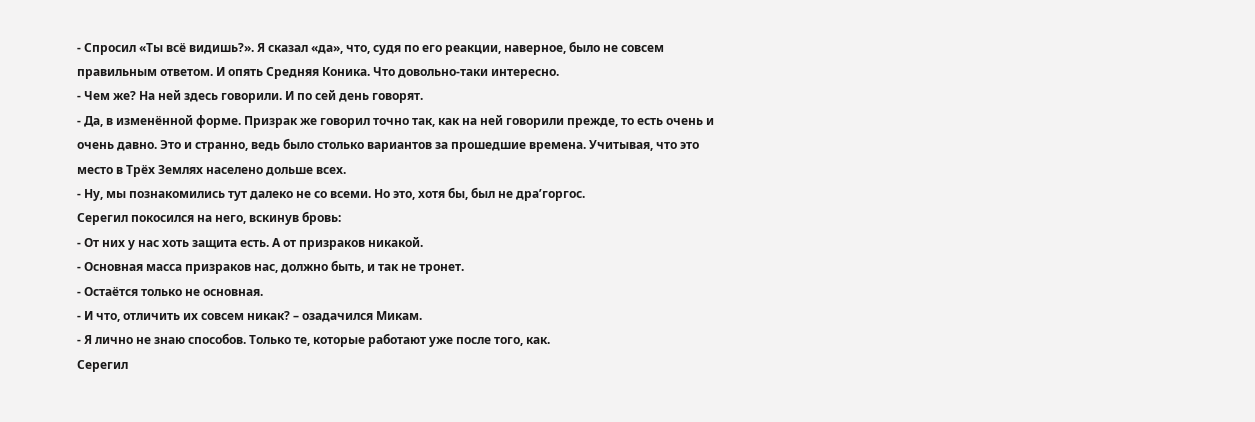- Спросил «Ты всё видишь?». Я сказал «да», что, судя по его реакции, наверное, было не совсем правильным ответом. И опять Средняя Коника. Что довольно-таки интересно.
- Чем же? На ней здесь говорили. И по сей день говорят.
- Да, в изменённой форме. Призрак же говорил точно так, как на ней говорили прежде, то есть очень и очень давно. Это и странно, ведь было столько вариантов за прошедшие времена. Учитывая, что это место в Трёх Землях населено дольше всех.
- Ну, мы познакомились тут далеко не со всеми. Но это, хотя бы, был не дра’горгос.
Серегил покосился на него, вскинув бровь:
- От них у нас хоть защита есть. А от призраков никакой.
- Основная масса призраков нас, должно быть, и так не тронет.
- Остаётся только не основная.
- И что, отличить их совсем никак? – озадачился Микам.
- Я лично не знаю способов. Только те, которые работают уже после того, как.
Серегил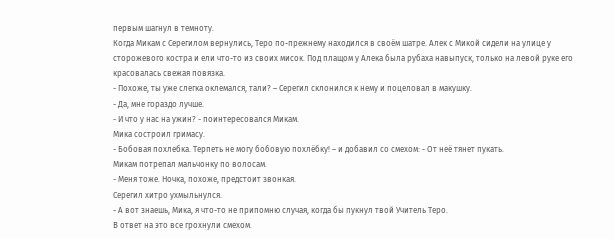первым шагнул в темноту.
Когда Микам с Серегилом вернулись, Теро по-прежнему находился в своём шатре. Алек с Микой сидели на улице у сторожевого костра и ели что-то из своих мисок. Под плащом у Алека была рубаха навыпуск, только на левой руке его красовалась свежая повязка.
- Похоже, ты уже слегка оклемался, тали? – Серегил склонился к нему и поцеловал в макушку.
- Да, мне гораздо лучше.
- И что у нас на ужин? - поинтересовался Микам.
Мика состроил гримасу.
- Бобовая похлебка. Терпеть не могу бобовую похлёбку! – и добавил со смехом: - От неё тянет пукать.
Микам потрепал мальчонку по волосам.
- Меня тоже. Ночка, похоже, предстоит звонкая.
Серегил хитро ухмыльнулся.
- А вот знаешь, Мика, я что-то не припомню случая, когда бы пукнул твой Учитель Теро.
В ответ на это все грохнули смехом.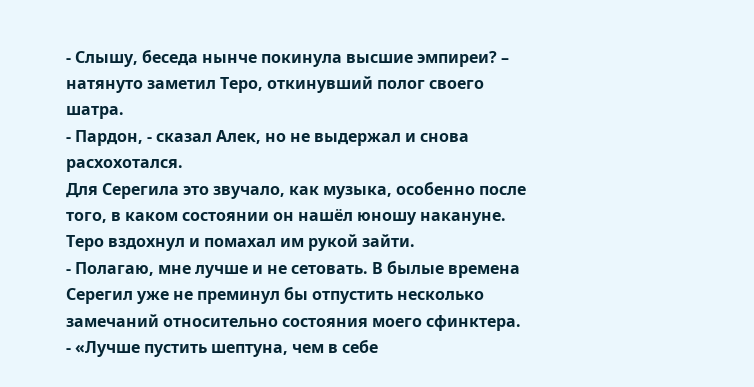- Слышу, беседа нынче покинула высшие эмпиреи? – натянуто заметил Теро, откинувший полог своего шатра.
- Пардон, - сказал Алек, но не выдержал и снова расхохотался.
Для Серегила это звучало, как музыка, особенно после того, в каком состоянии он нашёл юношу накануне.
Теро вздохнул и помахал им рукой зайти.
- Полагаю, мне лучше и не сетовать. В былые времена Серегил уже не преминул бы отпустить несколько замечаний относительно состояния моего сфинктера.
- «Лучше пустить шептуна, чем в себе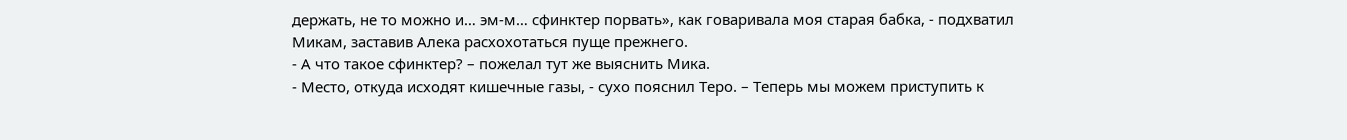держать, не то можно и… эм-м… сфинктер порвать», как говаривала моя старая бабка, - подхватил Микам, заставив Алека расхохотаться пуще прежнего.
- А что такое сфинктер? – пожелал тут же выяснить Мика.
- Место, откуда исходят кишечные газы, - сухо пояснил Теро. – Теперь мы можем приступить к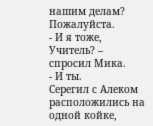нашим делам? Пожалуйста.
- И я тоже, Учитель? – спросил Мика.
- И ты.
Серегил с Алеком расположились на одной койке,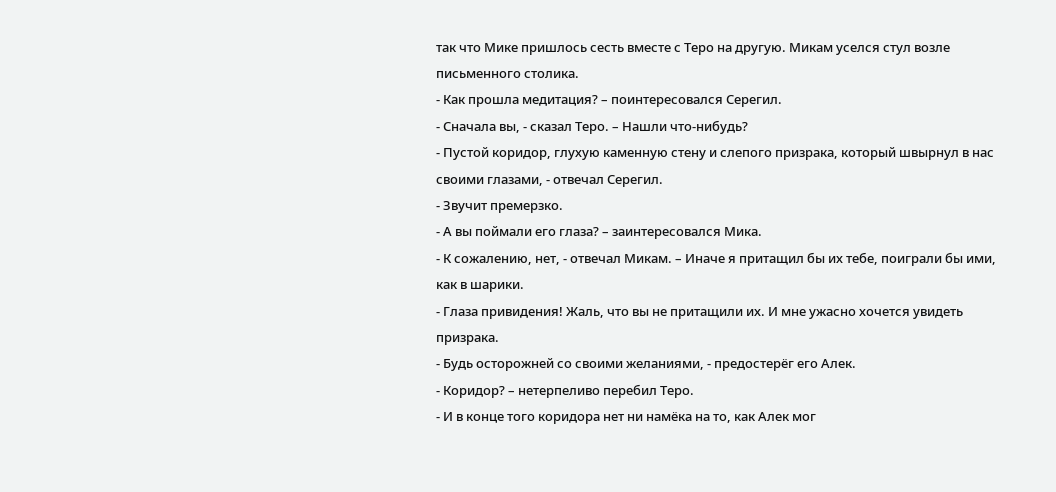так что Мике пришлось сесть вместе с Теро на другую. Микам уселся стул возле письменного столика.
- Как прошла медитация? – поинтересовался Серегил.
- Сначала вы, - сказал Теро. – Нашли что-нибудь?
- Пустой коридор, глухую каменную стену и слепого призрака, который швырнул в нас своими глазами, - отвечал Серегил.
- Звучит премерзко.
- А вы поймали его глаза? – заинтересовался Мика.
- К сожалению, нет, - отвечал Микам. – Иначе я притащил бы их тебе, поиграли бы ими, как в шарики.
- Глаза привидения! Жаль, что вы не притащили их. И мне ужасно хочется увидеть призрака.
- Будь осторожней со своими желаниями, - предостерёг его Алек.
- Коридор? – нетерпеливо перебил Теро.
- И в конце того коридора нет ни намёка на то, как Алек мог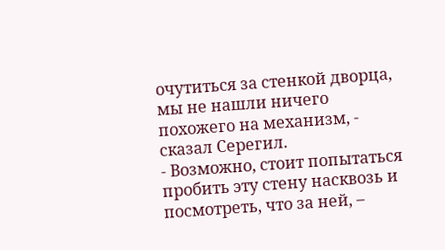очутиться за стенкой дворца, мы не нашли ничего похожего на механизм, - сказал Серегил.
- Возможно, стоит попытаться пробить эту стену насквозь и посмотреть, что за ней, –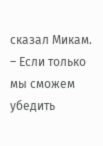сказал Микам. – Если только мы сможем убедить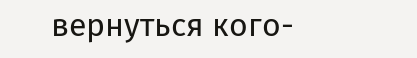вернуться кого-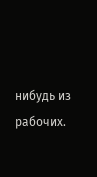нибудь из рабочих.